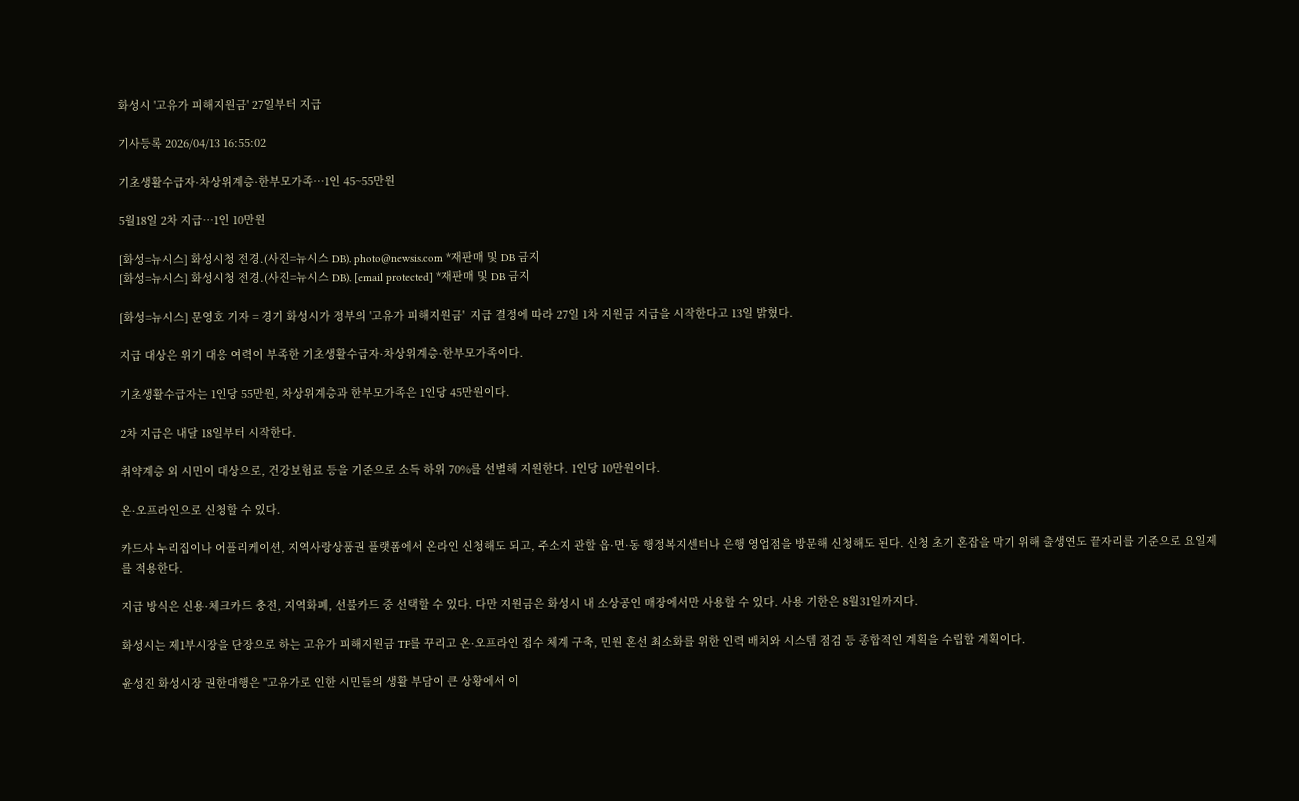화성시 '고유가 피해지원금' 27일부터 지급

기사등록 2026/04/13 16:55:02

기초생활수급자·차상위계층·한부모가족…1인 45~55만원

5월18일 2차 지급…1인 10만원

[화성=뉴시스] 화성시청 전경.(사진=뉴시스 DB). photo@newsis.com *재판매 및 DB 금지
[화성=뉴시스] 화성시청 전경.(사진=뉴시스 DB). [email protected] *재판매 및 DB 금지

[화성=뉴시스] 문영호 기자 = 경기 화성시가 정부의 '고유가 피해지원금'  지급 결정에 따라 27일 1차 지원금 지급을 시작한다고 13일 밝혔다.

지급 대상은 위기 대응 여력이 부족한 기초생활수급자·차상위계층·한부모가족이다.

기초생활수급자는 1인당 55만원, 차상위계층과 한부모가족은 1인당 45만원이다.

2차 지급은 내달 18일부터 시작한다.

취약계층 외 시민이 대상으로, 건강보험료 등을 기준으로 소득 하위 70%를 선별해 지원한다. 1인당 10만원이다.

온·오프라인으로 신청할 수 있다.

카드사 누리집이나 어플리케이션, 지역사랑상품권 플랫폼에서 온라인 신청해도 되고, 주소지 관할 읍·면·동 행정복지센터나 은행 영업점을 방문해 신청해도 된다. 신청 초기 혼잡을 막기 위해 출생연도 끝자리를 기준으로 요일제를 적용한다.

지급 방식은 신용·체크카드 충전, 지역화폐, 선불카드 중 선택할 수 있다. 다만 지원금은 화성시 내 소상공인 매장에서만 사용할 수 있다. 사용 기한은 8월31일까지다.

화성시는 제1부시장을 단장으로 하는 고유가 피해지원금 TF를 꾸리고 온·오프라인 접수 체계 구축, 민원 혼선 최소화를 위한 인력 배치와 시스템 점검 등 종합적인 계획을 수립할 계획이다.

윤성진 화성시장 권한대행은 "고유가로 인한 시민들의 생활 부담이 큰 상황에서 이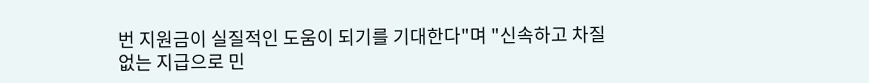번 지원금이 실질적인 도움이 되기를 기대한다"며 "신속하고 차질 없는 지급으로 민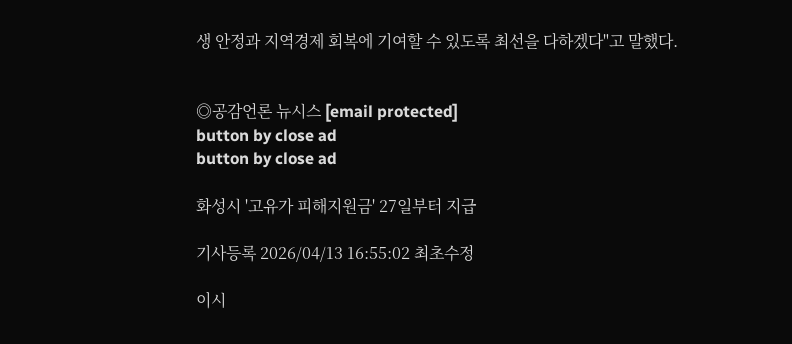생 안정과 지역경제 회복에 기여할 수 있도록 최선을 다하겠다"고 말했다.


◎공감언론 뉴시스 [email protected]
button by close ad
button by close ad

화성시 '고유가 피해지원금' 27일부터 지급

기사등록 2026/04/13 16:55:02 최초수정

이시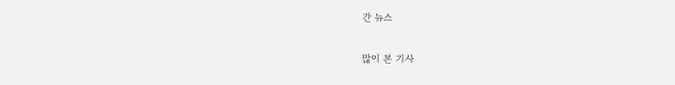간 뉴스

많이 본 기사